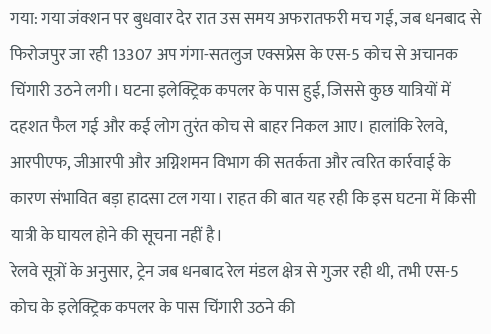गया: गया जंक्शन पर बुधवार देर रात उस समय अफरातफरी मच गई, जब धनबाद से फिरोजपुर जा रही 13307 अप गंगा-सतलुज एक्सप्रेस के एस-5 कोच से अचानक चिंगारी उठने लगी। घटना इलेक्ट्रिक कपलर के पास हुई, जिससे कुछ यात्रियों में दहशत फैल गई और कई लोग तुरंत कोच से बाहर निकल आए। हालांकि रेलवे, आरपीएफ, जीआरपी और अग्निशमन विभाग की सतर्कता और त्वरित कार्रवाई के कारण संभावित बड़ा हादसा टल गया। राहत की बात यह रही कि इस घटना में किसी यात्री के घायल होने की सूचना नहीं है।
रेलवे सूत्रों के अनुसार, ट्रेन जब धनबाद रेल मंडल क्षेत्र से गुजर रही थी, तभी एस-5 कोच के इलेक्ट्रिक कपलर के पास चिंगारी उठने की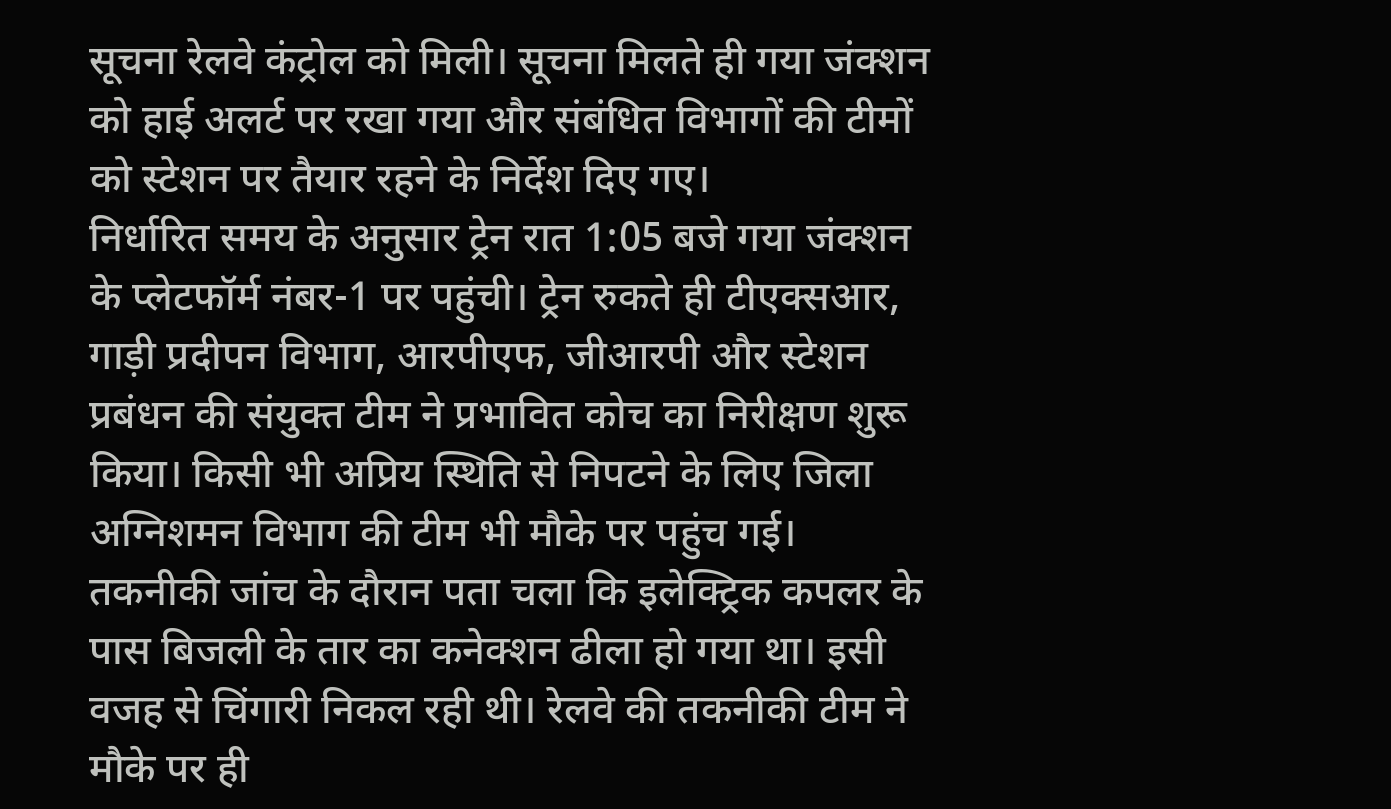सूचना रेलवे कंट्रोल को मिली। सूचना मिलते ही गया जंक्शन को हाई अलर्ट पर रखा गया और संबंधित विभागों की टीमों को स्टेशन पर तैयार रहने के निर्देश दिए गए।
निर्धारित समय के अनुसार ट्रेन रात 1:05 बजे गया जंक्शन के प्लेटफॉर्म नंबर-1 पर पहुंची। ट्रेन रुकते ही टीएक्सआर, गाड़ी प्रदीपन विभाग, आरपीएफ, जीआरपी और स्टेशन प्रबंधन की संयुक्त टीम ने प्रभावित कोच का निरीक्षण शुरू किया। किसी भी अप्रिय स्थिति से निपटने के लिए जिला अग्निशमन विभाग की टीम भी मौके पर पहुंच गई।
तकनीकी जांच के दौरान पता चला कि इलेक्ट्रिक कपलर के पास बिजली के तार का कनेक्शन ढीला हो गया था। इसी वजह से चिंगारी निकल रही थी। रेलवे की तकनीकी टीम ने मौके पर ही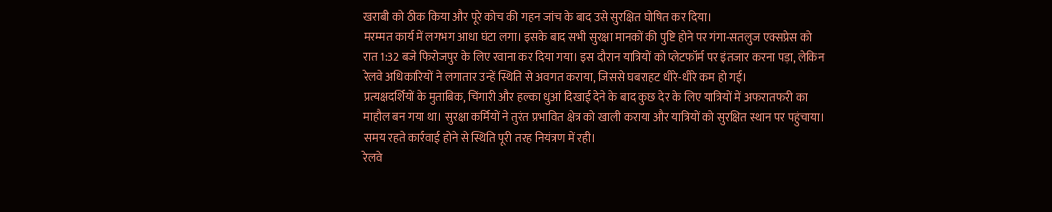खराबी को ठीक किया और पूरे कोच की गहन जांच के बाद उसे सुरक्षित घोषित कर दिया।
मरम्मत कार्य में लगभग आधा घंटा लगा। इसके बाद सभी सुरक्षा मानकों की पुष्टि होने पर गंगा-सतलुज एक्सप्रेस को रात 1:32 बजे फिरोजपुर के लिए रवाना कर दिया गया। इस दौरान यात्रियों को प्लेटफॉर्म पर इंतजार करना पड़ा, लेकिन रेलवे अधिकारियों ने लगातार उन्हें स्थिति से अवगत कराया, जिससे घबराहट धीरे-धीरे कम हो गई।
प्रत्यक्षदर्शियों के मुताबिक, चिंगारी और हल्का धुआं दिखाई देने के बाद कुछ देर के लिए यात्रियों में अफरातफरी का माहौल बन गया था। सुरक्षा कर्मियों ने तुरंत प्रभावित क्षेत्र को खाली कराया और यात्रियों को सुरक्षित स्थान पर पहुंचाया। समय रहते कार्रवाई होने से स्थिति पूरी तरह नियंत्रण में रही।
रेलवे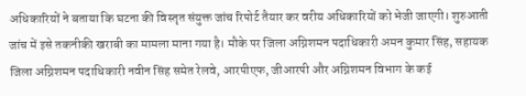अधिकारियों ने बताया कि घटना की विस्तृत संयुक्त जांच रिपोर्ट तैयार कर वरीय अधिकारियों को भेजी जाएगी। शुरुआती जांच में इसे तकनीकी खराबी का मामला माना गया है। मौके पर जिला अग्निशमन पदाधिकारी अमन कुमार सिंह, सहायक जिला अग्निशमन पदाधिकारी नवीन सिंह समेत रेलवे, आरपीएफ, जीआरपी और अग्निशमन विभाग के कई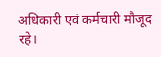अधिकारी एवं कर्मचारी मौजूद रहे।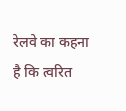रेलवे का कहना है कि त्वरित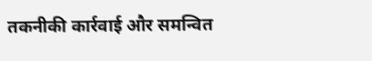तकनीकी कार्रवाई और समन्वित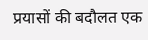प्रयासों की बदौलत एक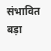संभावित बड़ा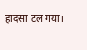हादसा टल गया।